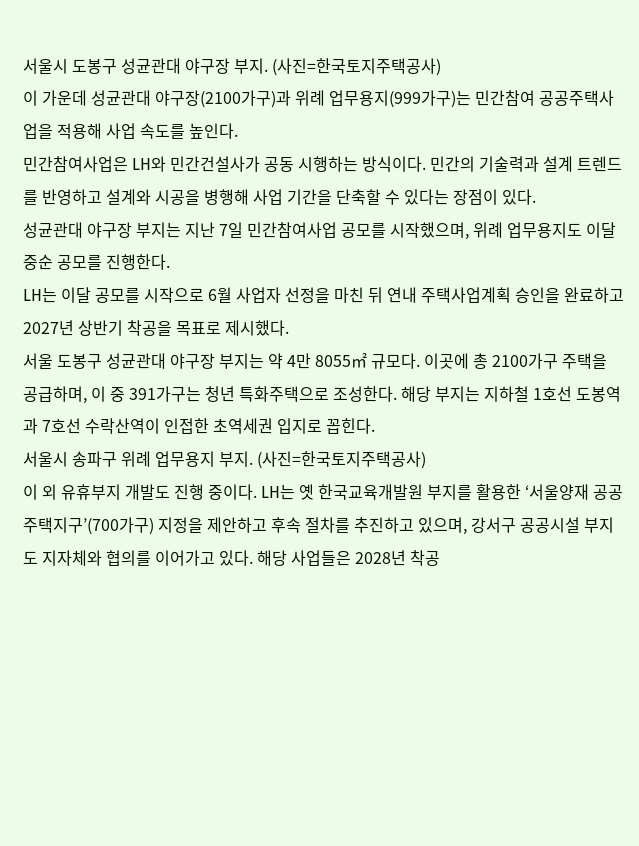서울시 도봉구 성균관대 야구장 부지. (사진=한국토지주택공사)
이 가운데 성균관대 야구장(2100가구)과 위례 업무용지(999가구)는 민간참여 공공주택사업을 적용해 사업 속도를 높인다.
민간참여사업은 LH와 민간건설사가 공동 시행하는 방식이다. 민간의 기술력과 설계 트렌드를 반영하고 설계와 시공을 병행해 사업 기간을 단축할 수 있다는 장점이 있다.
성균관대 야구장 부지는 지난 7일 민간참여사업 공모를 시작했으며, 위례 업무용지도 이달 중순 공모를 진행한다.
LH는 이달 공모를 시작으로 6월 사업자 선정을 마친 뒤 연내 주택사업계획 승인을 완료하고 2027년 상반기 착공을 목표로 제시했다.
서울 도봉구 성균관대 야구장 부지는 약 4만 8055㎡ 규모다. 이곳에 총 2100가구 주택을 공급하며, 이 중 391가구는 청년 특화주택으로 조성한다. 해당 부지는 지하철 1호선 도봉역과 7호선 수락산역이 인접한 초역세권 입지로 꼽힌다.
서울시 송파구 위례 업무용지 부지. (사진=한국토지주택공사)
이 외 유휴부지 개발도 진행 중이다. LH는 옛 한국교육개발원 부지를 활용한 ‘서울양재 공공주택지구’(700가구) 지정을 제안하고 후속 절차를 추진하고 있으며, 강서구 공공시설 부지도 지자체와 협의를 이어가고 있다. 해당 사업들은 2028년 착공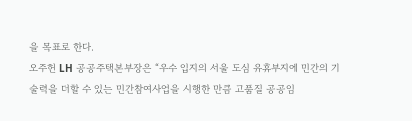을 목표로 한다.
오주헌 LH 공공주택본부장은 “우수 입지의 서울 도심 유휴부지에 민간의 기술력을 더할 수 있는 민간참여사업을 시행한 만큼 고품질 공공임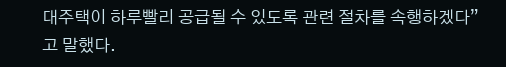대주택이 하루빨리 공급될 수 있도록 관련 절차를 속행하겠다”고 말했다.